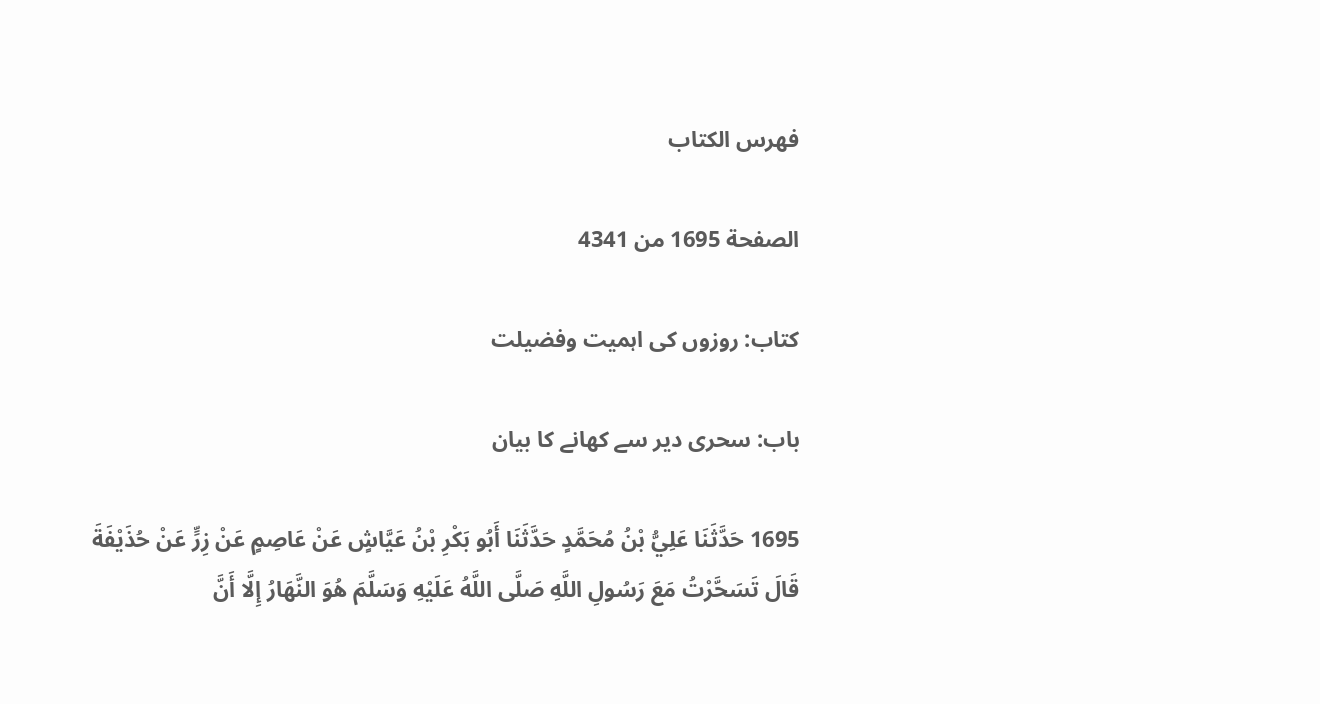فهرس الكتاب

الصفحة 1695 من 4341

کتاب: روزوں کی اہمیت وفضیلت

باب: سحری دیر سے کھانے کا بیان

1695 حَدَّثَنَا عَلِيُّ بْنُ مُحَمَّدٍ حَدَّثَنَا أَبُو بَكْرِ بْنُ عَيَّاشٍ عَنْ عَاصِمٍ عَنْ زِرٍّ عَنْ حُذَيْفَةَ قَالَ تَسَحَّرْتُ مَعَ رَسُولِ اللَّهِ صَلَّى اللَّهُ عَلَيْهِ وَسَلَّمَ هُوَ النَّهَارُ إِلَّا أَنَّ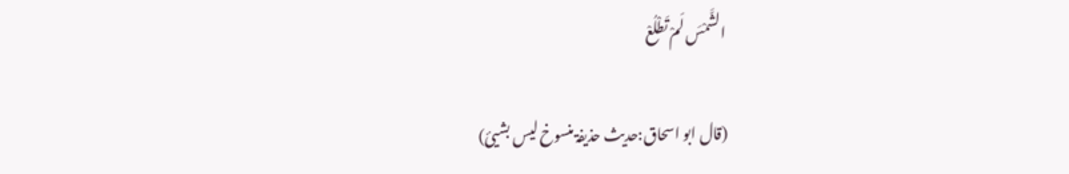الشَّمْسَ لَمْ تَطْلُعْ

(قال ابو اسحاق:حدیث حذیفۃ منسوخ لیس بشیئ)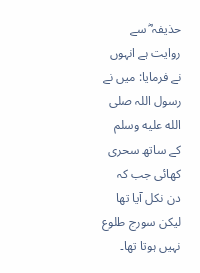حذیفہ ؓ سے روایت ہے انہوں نے فرمایا: میں نے رسول اللہ صلى الله عليه وسلم کے ساتھ سحری کھائی جب کہ دن نکل آیا تھا لیکن سورج طلوع نہیں ہوتا تھا۔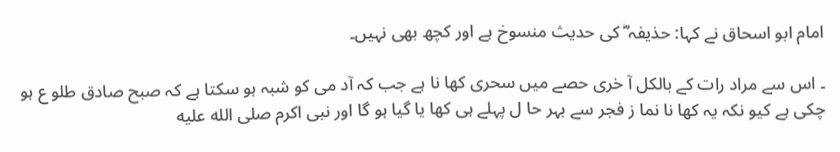امام ابو اسحاق نے کہا: حذیفہ ؓ کی حدیث منسوخ ہے اور کچھ بھی نہیں۔

۔ اس سے مراد رات کے بالکل آ خری حصے میں سحری کھا نا ہے جب کہ آد می کو شبہ ہو سکتا ہے کہ صبح صادق طلو ع ہو چکی ہے کیو نکہ یہ کھا نا نما ز فجر سے بہر حا ل پہلے ہی کھا یا گیا ہو گا اور نبی اکرم صلى الله عليه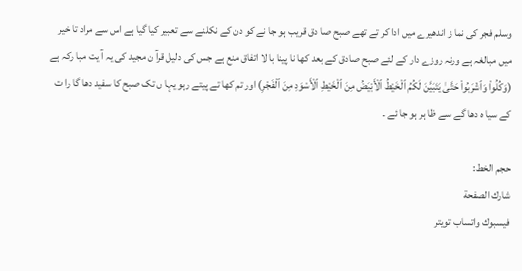وسلم فجر کی نما ز اندھیرے میں ادا کر تے تھے صبح صا دق قریب ہو جا نے کو دن کے نکلنے سے تعبیر کیا گیا ہے اس سے مراد تا خیر میں مبالغہ ہے ورنہ روزے دار کے لئے صبح صادق کے بعد کھا نا پینا با لا اتفاق منع ہے جس کی دلیل قرآ ن مجید کی یہ آ یت مبا رکہ ہے (وَكُلُوا۟ وَٱشْرَبُوا۟ حَتَّىٰ يَتَبَيَّنَ لَكُمُ ٱلْخَيْطُ ٱلْأَبْيَضُ مِنَ ٱلْخَيْطِ ٱلْأَسْوَدِ مِنَ ٱلْفَجْرِ) اور تم کھا تے پیتے رہو یہا ں تک صبح کا سفید دھا گا را ت کے سیا ہ دھا گے سے ظا ہر ہو جا ئے ۔

حجم الخط:
شارك الصفحة
فيسبوك واتساب تويتر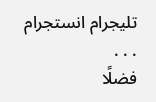تليجرام انستجرام
. . .
فضلًا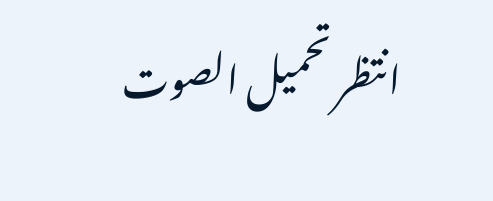انتظر تحميل الصوت